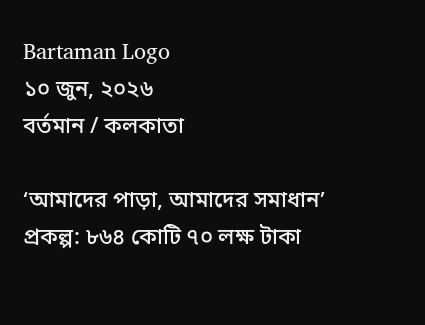Bartaman Logo
১০ জুন, ২০২৬
বর্তমান / কলকাতা

‘আমাদের পাড়া, আমাদের সমাধান’ প্রকল্প: ৮৬৪ কোটি ৭০ লক্ষ টাকা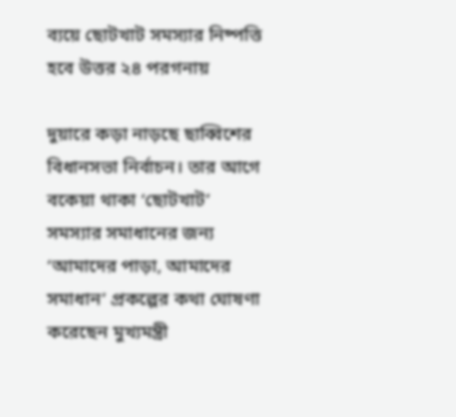ব্যয়ে ছোটখাট সমস্যার নিষ্পত্তি হবে উত্তর ২৪ পরগনায়

দুয়ারে কড়া নাড়ছে ছাব্বিশের বিধানসভা নির্বাচন। তার আগে বকেয়া থাকা ‘ছোটখাট’ সমস্যার সমাধানের জন্য ‘আমাদের পাড়া, আমাদের সমাধান’ প্রকল্পের কথা ঘোষণা করেছেন মুখ্যমন্ত্রী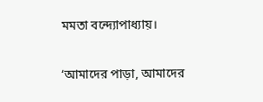মমতা বন্দ্যোপাধ্যায়।

‘আমাদের পাড়া, আমাদের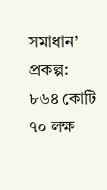সমাধান’ প্রকল্প: ৮৬৪ কোটি ৭০ লক্ষ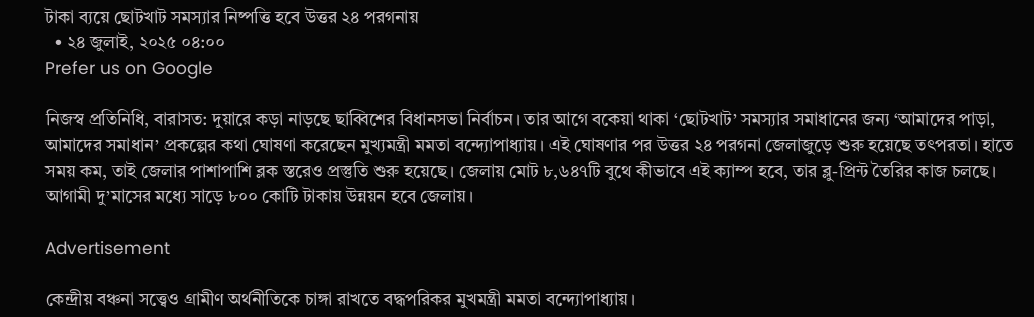টাকা ব্যয়ে ছোটখাট সমস্যার নিষ্পত্তি হবে উত্তর ২৪ পরগনায়
  • ২৪ জুলাই, ২০২৫ ০৪:০০
Prefer us on Google

নিজস্ব প্রতিনিধি, বারাসত: দুয়ারে কড়া নাড়ছে ছাব্বিশের বিধানসভা নির্বাচন। তার আগে বকেয়া থাকা ‘ছোটখাট’ সমস্যার সমাধানের জন্য ‘আমাদের পাড়া, আমাদের সমাধান’ প্রকল্পের কথা ঘোষণা করেছেন মুখ্যমন্ত্রী মমতা বন্দ্যোপাধ্যায়। এই ঘোষণার পর উত্তর ২৪ পরগনা জেলাজুড়ে শুরু হয়েছে তৎপরতা। হাতে সময় কম, তাই জেলার পাশাপাশি ব্লক স্তরেও প্রস্তুতি শুরু হয়েছে। জেলায় মোট ৮,৬৪৭টি বুথে কীভাবে এই ক্যাম্প হবে, তার ব্লু-প্রিন্ট তৈরির কাজ চলছে। আগামী দু’মাসের মধ্যে সাড়ে ৮০০ কোটি টাকায় উন্নয়ন হবে জেলায়।

Advertisement

কেন্দ্রীয় বঞ্চনা সত্ত্বেও গ্রামীণ অর্থনীতিকে চাঙ্গা রাখতে বদ্ধপরিকর মুখমন্ত্রী মমতা বন্দ্যোপাধ্যায়।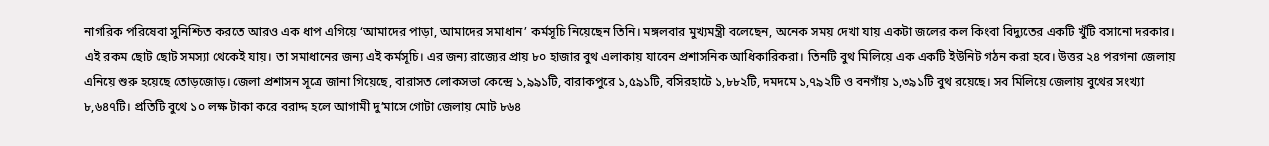নাগরিক পরিষেবা সুনিশ্চিত করতে আরও এক ধাপ এগিয়ে ‘আমাদের পাড়া, আমাদের সমাধান’ কর্মসূচি নিয়েছেন তিনি। মঙ্গলবার মুখ্যমন্ত্রী বলেছেন, অনেক সময় দেখা যায় একটা জলের কল কিংবা বিদ্যুতের একটি খুঁটি বসানো দরকার। এই রকম ছোট ছোট সমস্যা থেকেই যায়। তা সমাধানের জন্য এই কর্মসূচি। এর জন্য রাজ্যের প্রায় ৮০ হাজার বুথ এলাকায় যাবেন প্রশাসনিক আধিকারিকরা। তিনটি বুথ মিলিয়ে এক একটি ইউনিট গঠন করা হবে। উত্তর ২৪ পরগনা জেলায় এনিয়ে শুরু হয়েছে তোড়জোড়। জেলা প্রশাসন সূত্রে জানা গিয়েছে, বারাসত লোকসভা কেন্দ্রে ১,৯৯১টি, বারাকপুরে ১,৫৯১টি, বসিরহাটে ১,৮৮২টি, দমদমে ১,৭৯২টি ও বনগাঁয় ১,৩৯১টি বুথ রয়েছে। সব মিলিয়ে জেলায় বুথের সংখ্যা ৮,৬৪৭টি। প্রতিটি বুথে ১০ লক্ষ টাকা করে বরাদ্দ হলে আগামী দু’মাসে গোটা জেলায় মোট ৮৬৪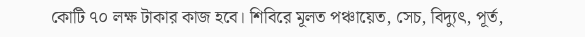কোটি ৭০ লক্ষ টাকার কাজ হবে। শিবিরে মূলত পঞ্চায়েত, সেচ, বিদ্যুৎ, পূর্ত,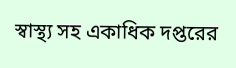স্বাস্থ্য সহ একাধিক দপ্তরের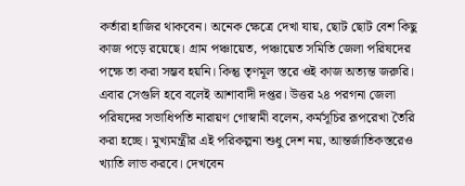কর্তারা হাজির থাকবেন। অনেক ক্ষেত্রে দেখা যায়, ছোট ছোট বেশ কিছু কাজ পড়ে রয়েছে। গ্রাম পঞ্চায়েত, পঞ্চায়েত সমিতি জেলা পরিষদের পক্ষে তা করা সম্ভব হয়নি। কিন্তু তৃণমূল স্তরে ওই কাজ অত্যন্ত জরুরি। এবার সেগুলি হবে বলেই আশাবাদী দপ্তর। উত্তর ২৪ পরগনা জেলা পরিষদের সভাধিপতি নারায়ণ গোস্বামী বলেন, কর্মসূচির রূপরেখা তৈরি করা হচ্ছে। মুখ্যমন্ত্রীর এই পরিকল্পনা শুধু দেশ নয়, আন্তর্জাতিকস্তরেও খ্যাতি লাভ করবে। দেখবেন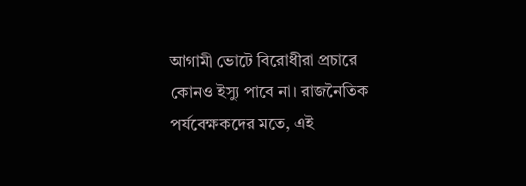আগামী ভোটে বিরোধীরা প্রচারে কোনও ইস্যু পাবে না। রাজনৈতিক পর্যবেক্ষকদের মতে, এই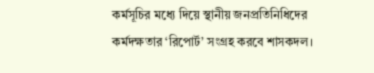কর্মসূচির মধ্যে দিয়ে স্থানীয় জনপ্রতিনিধিদের কর্মদক্ষতার ‘রিপোর্ট’ সংগ্রহ করবে শাসকদল।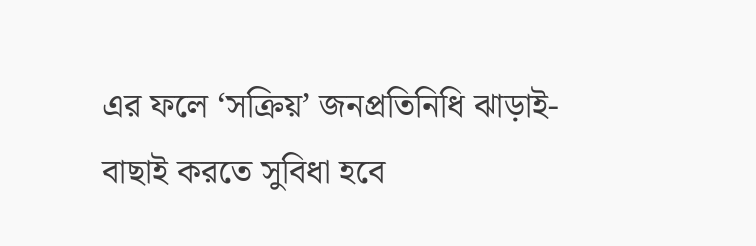এর ফলে ‘সক্রিয়’ জনপ্রতিনিধি ঝাড়াই-বাছাই করতে সুবিধা হবে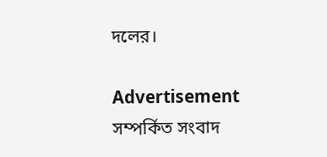দলের।

Advertisement
সম্পর্কিত সংবাদ